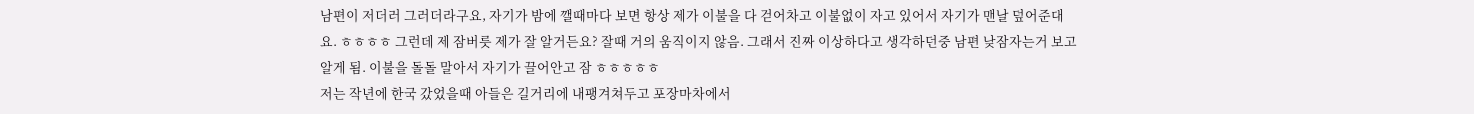남편이 저더러 그러더라구요, 자기가 밤에 깰때마다 보면 항상 제가 이불을 다 걷어차고 이불없이 자고 있어서 자기가 맨날 덮어준대요. ㅎㅎㅎㅎ 그런데 제 잠버릇 제가 잘 알거든요? 잘때 거의 움직이지 않음. 그래서 진짜 이상하다고 생각하던중 남편 낮잠자는거 보고 알게 됨. 이불을 돌돌 말아서 자기가 끌어안고 잠 ㅎㅎㅎㅎㅎ
저는 작년에 한국 갔었을때 아들은 길거리에 내팽겨쳐두고 포장마차에서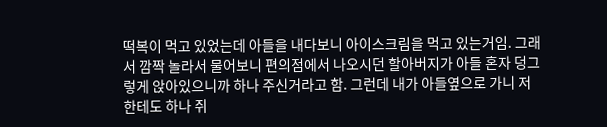떡복이 먹고 있었는데 아들을 내다보니 아이스크림을 먹고 있는거임. 그래서 깜짝 놀라서 물어보니 편의점에서 나오시던 할아버지가 아들 혼자 덩그렇게 앉아있으니까 하나 주신거라고 함. 그런데 내가 아들옆으로 가니 저한테도 하나 쥐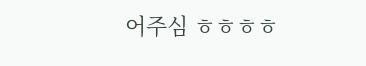어주심 ㅎㅎㅎㅎ